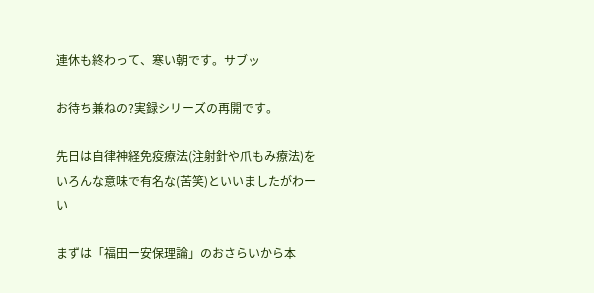連休も終わって、寒い朝です。サブッ

お待ち兼ねの?実録シリーズの再開です。

先日は自律神経免疫療法(注射針や爪もみ療法)を
いろんな意味で有名な(苦笑)といいましたがわーい

まずは「福田ー安保理論」のおさらいから本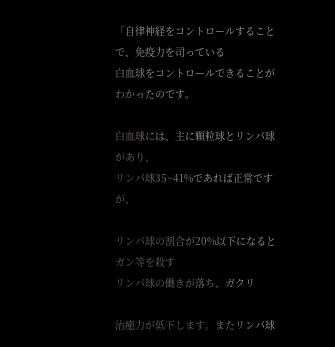「自律神経をコントロールすることで、免疫力を司っている
白血球をコントロールできることがわかったのです。

白血球には、主に顆粒球とリンパ球があり、
リンパ球35~41%であれば正常ですが、

リンパ球の割合が20%以下になるとガン等を殺す
リンパ球の働きが落ち、ガクリ

治癒力が低下します。またリンパ球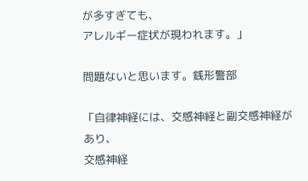が多すぎても、
アレルギー症状が現われます。」

問題ないと思います。銭形警部

「自律神経には、交感神経と副交感神経があり、
交感神経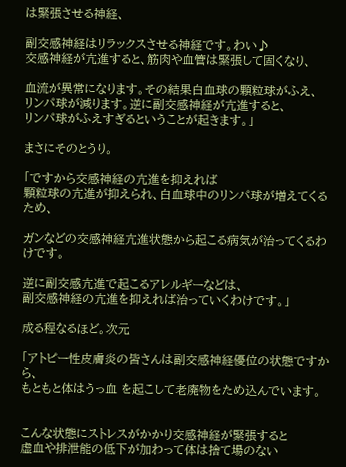は緊張させる神経、

副交感神経はリラックスさせる神経です。わい♪
交感神経が亢進すると、筋肉や血管は緊張して固くなり、

血流が異常になります。その結果白血球の顆粒球がふえ、
リンパ球が減ります。逆に副交感神経が亢進すると、
リンパ球がふえすぎるということが起きます。」

まさにそのとうり。

「ですから交感神経の亢進を抑えれば
顆粒球の亢進が抑えられ、白血球中のリンパ球が増えてくるため、

ガンなどの交感神経亢進状態から起こる病気が治ってくるわけです。

逆に副交感亢進で起こるアレルギーなどは、
副交感神経の亢進を抑えれば治っていくわけです。」

成る程なるほど。次元

「アトピー性皮膚炎の皆さんは副交感神経優位の状態ですから、
もともと体はうっ血 を起こして老廃物をため込んでいます。


こんな状態にストレスがかかり交感神経が緊張すると
虚血や排泄能の低下が加わって体は捨て場のない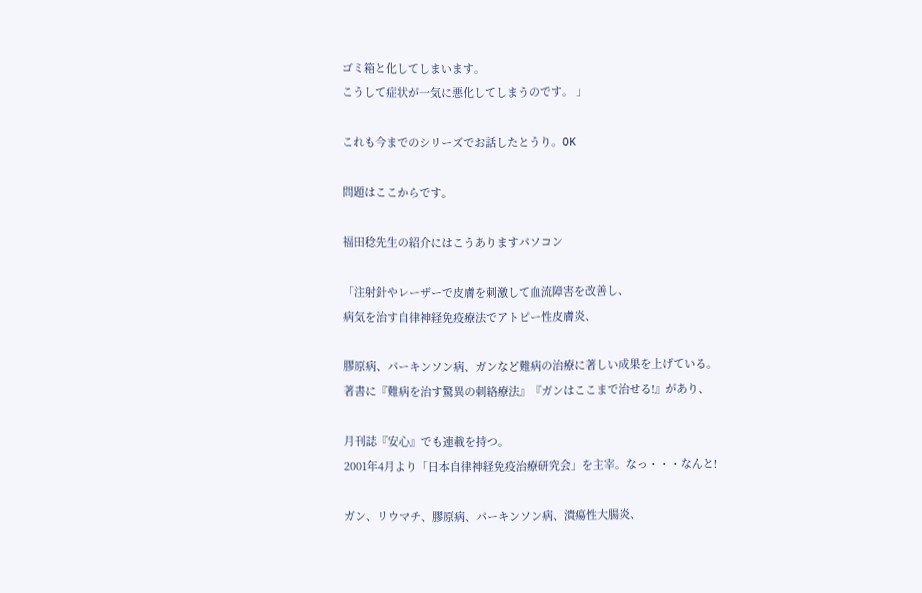ゴミ箱と化してしまいます。
こうして症状が一気に悪化してしまうのです。 」

これも今までのシリーズでお話したとうり。OK

問題はここからです。

福田稔先生の紹介にはこうありますパソコン

「注射針やレーザーで皮膚を刺激して血流障害を改善し、
病気を治す自律神経免疫療法でアトピー性皮膚炎、

膠原病、パーキンソン病、ガンなど難病の治療に著しい成果を上げている。
著書に『難病を治す驚異の刺絡療法』『ガンはここまで治せる!』があり、

月刊誌『安心』でも連載を持つ。
2001年4月より「日本自律神経免疫治療研究会」を主宰。なっ・・・なんと!

ガン、リウマチ、膠原病、パーキンソン病、潰瘍性大腸炎、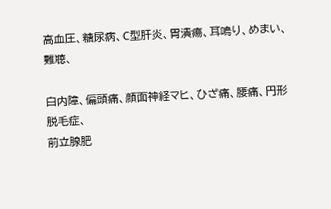高血圧、糖尿病、C型肝炎、胃潰瘍、耳鳴り、めまい、難聴、

白内障、偏頭痛、顔面神経マヒ、ひざ痛、腰痛、円形脱毛症、
前立腺肥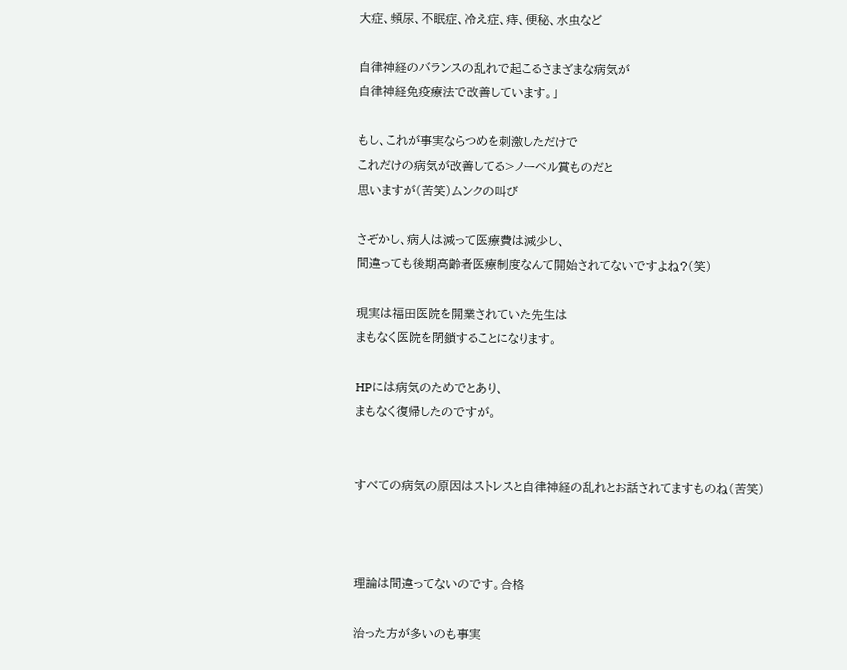大症、頻尿、不眠症、冷え症、痔、便秘、水虫など

自律神経のバランスの乱れで起こるさまざまな病気が
自律神経免疫療法で改善しています。」

もし、これが事実ならつめを刺激しただけで
これだけの病気が改善してる>ノーベル賞ものだと
思いますが(苦笑)ムンクの叫び

さぞかし、病人は減って医療費は減少し、
間違っても後期高齢者医療制度なんて開始されてないですよね?(笑)

現実は福田医院を開業されていた先生は
まもなく医院を閉鎖することになります。

HPには病気のためでとあり、
まもなく復帰したのですが。


すべての病気の原因はストレスと自律神経の乱れとお話されてますものね(苦笑)



理論は間違ってないのです。合格

治った方が多いのも事実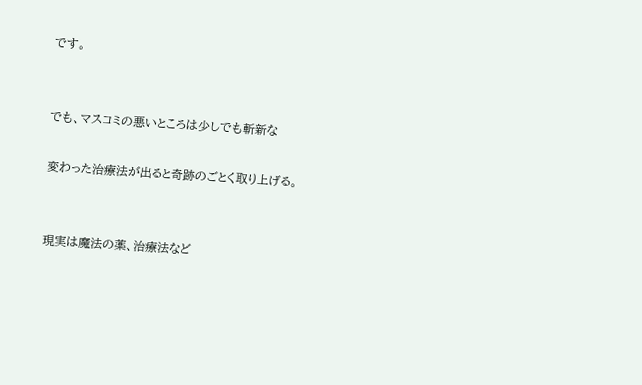です。


でも、マスコミの悪いところは少しでも斬新な

変わった治療法が出ると奇跡のごとく取り上げる。


現実は魔法の薬、治療法など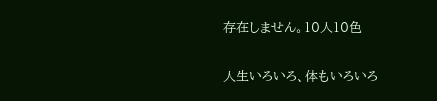存在しません。10人10色

人生いろいろ、体もいろいろ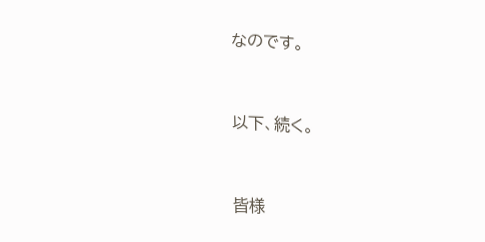なのです。


以下、続く。


皆様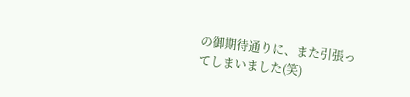の御期待通りに、また引張ってしまいました(笑)